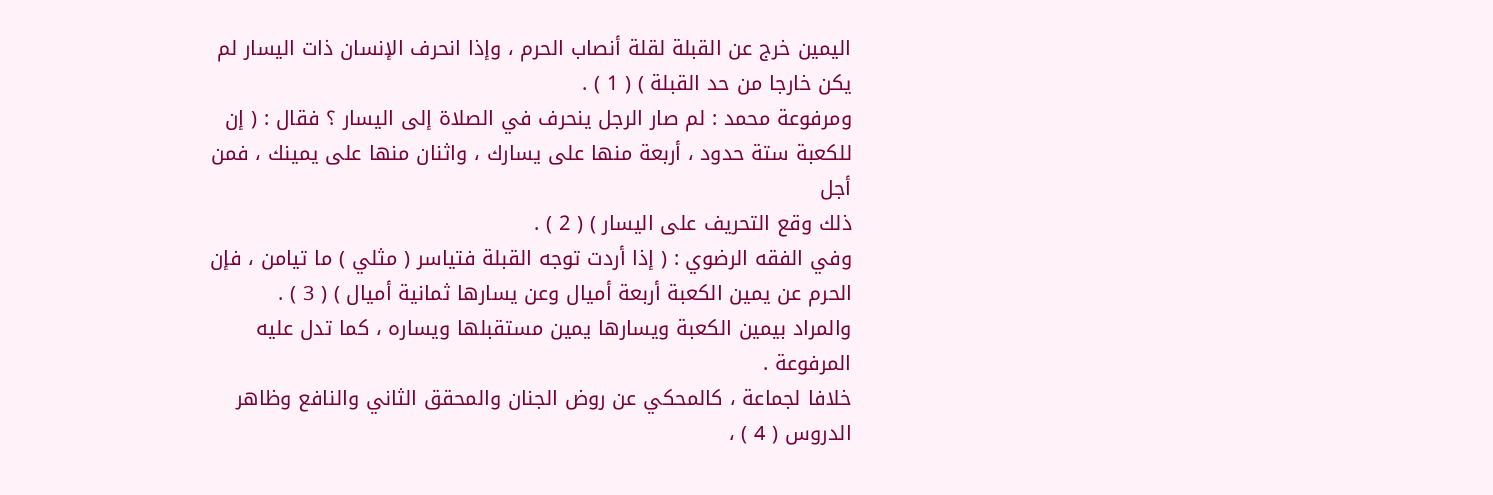اليمين خرج عن القبلة لقلة أنصاب الحرم ، وإذا انحرف الإنسان ذات اليسار لم
يكن خارجا من حد القبلة ) ( 1 ) .
ومرفوعة محمد : لم صار الرجل ينحرف في الصلاة إلى اليسار ؟ فقال : ( إن
للكعبة ستة حدود ، أربعة منها على يسارك ، واثنان منها على يمينك ، فمن أجل
ذلك وقع التحريف على اليسار ) ( 2 ) .
وفي الفقه الرضوي : ( إذا أردت توجه القبلة فتياسر ( مثلي ) ما تيامن ، فإن
الحرم عن يمين الكعبة أربعة أميال وعن يسارها ثمانية أميال ) ( 3 ) .
والمراد بيمين الكعبة ويسارها يمين مستقبلها ويساره ، كما تدل عليه
المرفوعة .
خلافا لجماعة ، كالمحكي عن روض الجنان والمحقق الثاني والنافع وظاهر
الدروس ( 4 ) ،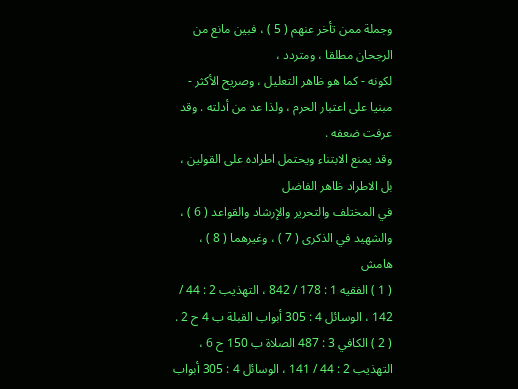وجملة ممن تأخر عنهم ( 5 ) ، فبين مانع من الرجحان مطلقا ، ومتردد ،
لكونه - كما هو ظاهر التعليل ، وصريح الأكثر - مبنيا على اعتبار الحرم ، ولذا عد من أدلته . وقد عرفت ضعفه .
وقد يمنع الابتناء ويحتمل اطراده على القولين ، بل الاطراد ظاهر الفاضل
في المختلف والتحرير والإرشاد والقواعد ( 6 ) ، والشهيد في الذكرى ( 7 ) ، وغيرهما ( 8 ) ،
هامش
( 1 ) الفقيه 1 : 178 / 842 ، التهذيب 2 : 44 / 142 ، الوسائل 4 : 305 أبواب القبلة ب 4 ح 2 .
( 2 ) الكافي 3 : 487 الصلاة ب 150 ح 6 ، التهذيب 2 : 44 / 141 ، الوسائل 4 : 305 أبواب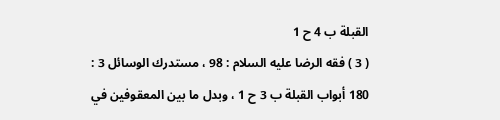القبلة ب 4 ح 1
( 3 ) فقه الرضا عليه السلام : 98 ، مستدرك الوسائل 3 : 180 أبواب القبلة ب 3 ح 1 ، وبدل ما بين المعقوفين في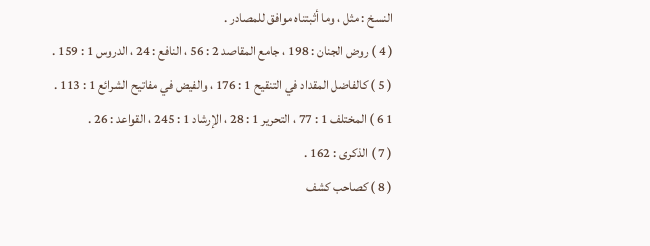النسخ : مثل ، وما أثبتناه موافق للمصادر .
( 4 ) روض الجنان : 198 ، جامع المقاصد 2 : 56 ، النافع : 24 ، الدروس 1 : 159 .
( 5 ) كالفاضل المقداد في التنقيح 1 : 176 ، والفيض في مفاتيح الشرائع 1 : 113 .
1 6 ) المختلف 1 : 77 ، التحرير 1 : 28 ، الإرشاد 1 : 245 ، القواعد : 26 .
( 7 ) الذكرى : 162 .
( 8 ) كصاحب كشف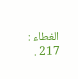الغطاء : 217 .